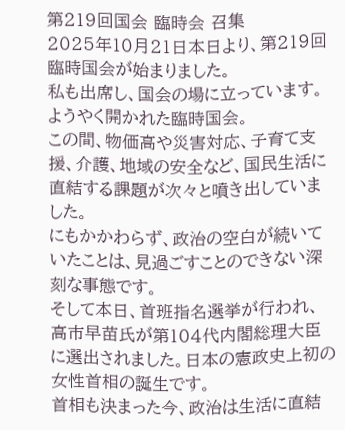第219回国会 臨時会 召集
2025年10月21日本日より、第219回臨時国会が始まりました。
私も出席し、国会の場に立っています。
ようやく開かれた臨時国会。
この間、物価高や災害対応、子育て支援、介護、地域の安全など、国民生活に直結する課題が次々と噴き出していました。
にもかかわらず、政治の空白が続いていたことは、見過ごすことのできない深刻な事態です。
そして本日、首班指名選挙が行われ、高市早苗氏が第104代内閣総理大臣に選出されました。日本の憲政史上初の女性首相の誕生です。
首相も決まった今、政治は生活に直結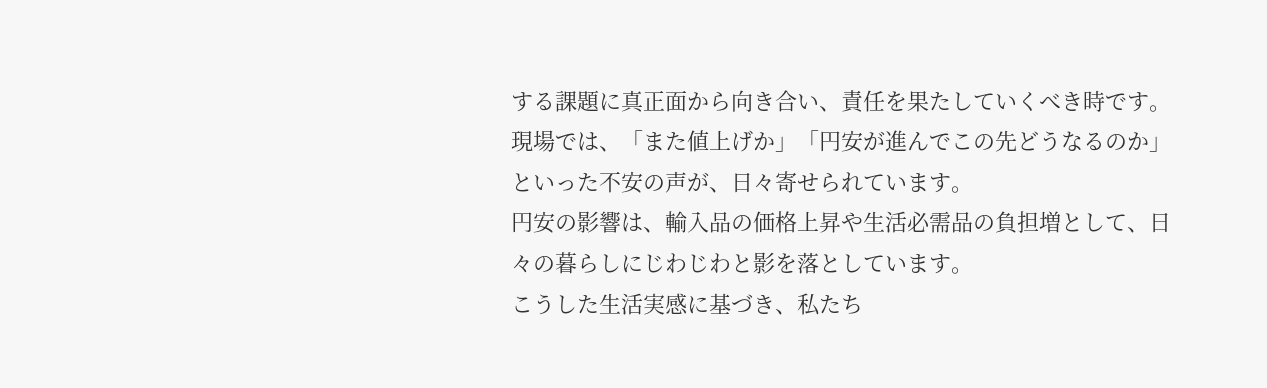する課題に真正面から向き合い、責任を果たしていくべき時です。
現場では、「また値上げか」「円安が進んでこの先どうなるのか」といった不安の声が、日々寄せられています。
円安の影響は、輸入品の価格上昇や生活必需品の負担増として、日々の暮らしにじわじわと影を落としています。
こうした生活実感に基づき、私たち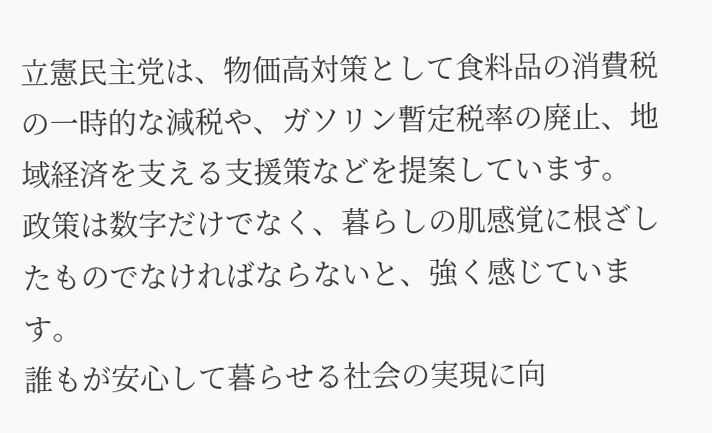立憲民主党は、物価高対策として食料品の消費税の一時的な減税や、ガソリン暫定税率の廃止、地域経済を支える支援策などを提案しています。
政策は数字だけでなく、暮らしの肌感覚に根ざしたものでなければならないと、強く感じています。
誰もが安心して暮らせる社会の実現に向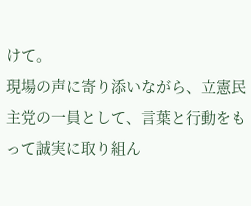けて。
現場の声に寄り添いながら、立憲民主党の一員として、言葉と行動をもって誠実に取り組ん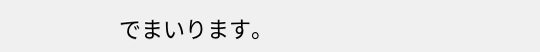でまいります。